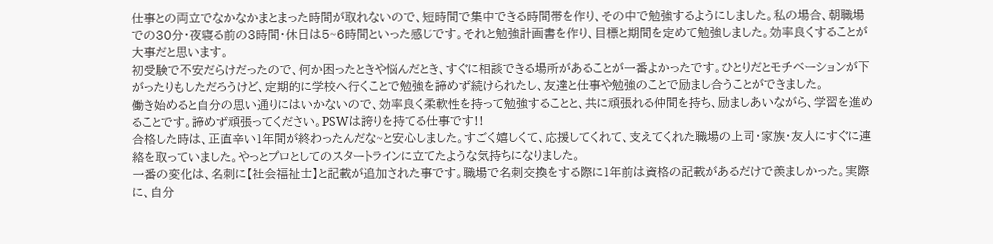仕事との両立でなかなかまとまった時間が取れないので、短時間で集中できる時間帯を作り、その中で勉強するようにしました。私の場合、朝職場での30分・夜寝る前の3時間・休日は5~6時間といった感じです。それと勉強計画書を作り、目標と期間を定めて勉強しました。効率良くすることが大事だと思います。
初受験で不安だらけだったので、何か困ったときや悩んだとき、すぐに相談できる場所があることが一番よかったです。ひとりだとモチベーションが下がったりもしただろうけど、定期的に学校へ行くことで勉強を諦めず続けられたし、友達と仕事や勉強のことで励まし合うことができました。
働き始めると自分の思い通りにはいかないので、効率良く柔軟性を持って勉強することと、共に頑張れる仲間を持ち、励ましあいながら、学習を進めることです。諦めず頑張ってください。PSWは誇りを持てる仕事です!!
合格した時は、正直辛い1年間が終わったんだな~と安心しました。すごく嬉しくて、応援してくれて、支えてくれた職場の上司・家族・友人にすぐに連絡を取っていました。やっとプロとしてのスタートラインに立てたような気持ちになりました。
一番の変化は、名刺に【社会福祉士】と記載が追加された事です。職場で名刺交換をする際に1年前は資格の記載があるだけで羨ましかった。実際に、自分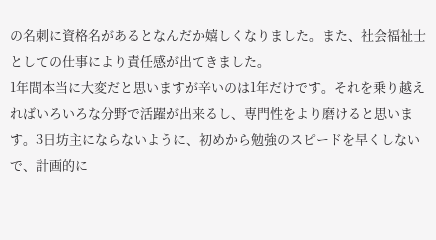の名刺に資格名があるとなんだか嬉しくなりました。また、社会福祉士としての仕事により責任感が出てきました。
1年間本当に大変だと思いますが辛いのは1年だけです。それを乗り越えればいろいろな分野で活躍が出来るし、専門性をより磨けると思います。3日坊主にならないように、初めから勉強のスピードを早くしないで、計画的に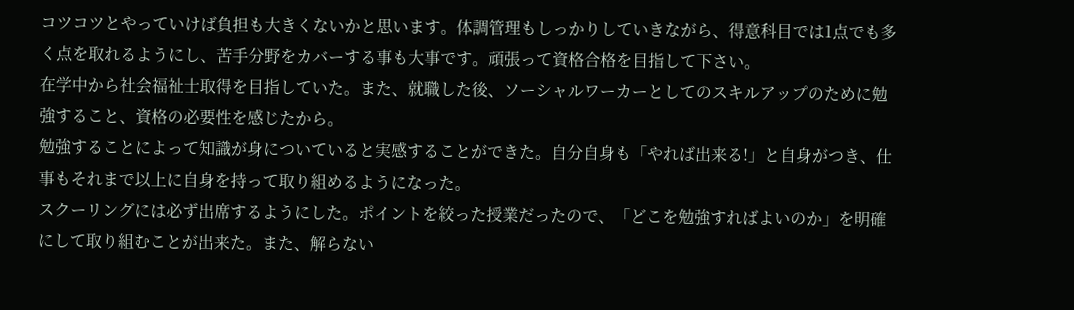コツコツとやっていけば負担も大きくないかと思います。体調管理もしっかりしていきながら、得意科目では1点でも多く点を取れるようにし、苦手分野をカバーする事も大事です。頑張って資格合格を目指して下さい。
在学中から社会福祉士取得を目指していた。また、就職した後、ソーシャルワーカーとしてのスキルアップのために勉強すること、資格の必要性を感じたから。
勉強することによって知識が身についていると実感することができた。自分自身も「やれば出来る!」と自身がつき、仕事もそれまで以上に自身を持って取り組めるようになった。
スクーリングには必ず出席するようにした。ポイントを絞った授業だったので、「どこを勉強すればよいのか」を明確にして取り組むことが出来た。また、解らない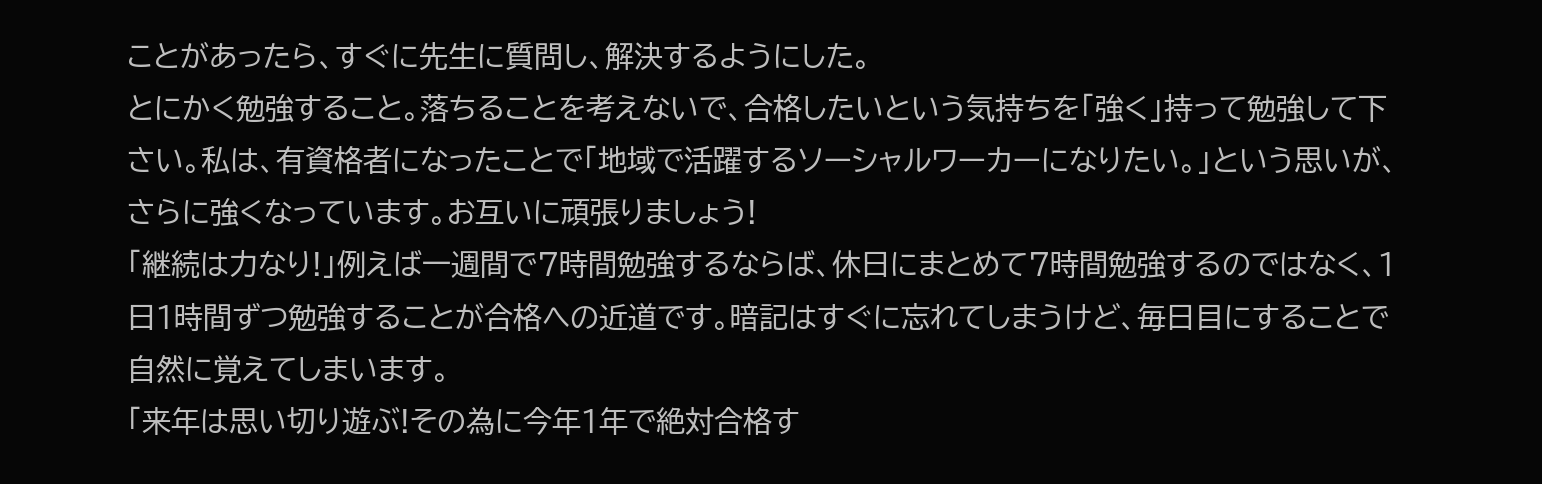ことがあったら、すぐに先生に質問し、解決するようにした。
とにかく勉強すること。落ちることを考えないで、合格したいという気持ちを「強く」持って勉強して下さい。私は、有資格者になったことで「地域で活躍するソーシャルワーカーになりたい。」という思いが、さらに強くなっています。お互いに頑張りましょう!
「継続は力なり!」例えば一週間で7時間勉強するならば、休日にまとめて7時間勉強するのではなく、1日1時間ずつ勉強することが合格への近道です。暗記はすぐに忘れてしまうけど、毎日目にすることで自然に覚えてしまいます。
「来年は思い切り遊ぶ!その為に今年1年で絶対合格す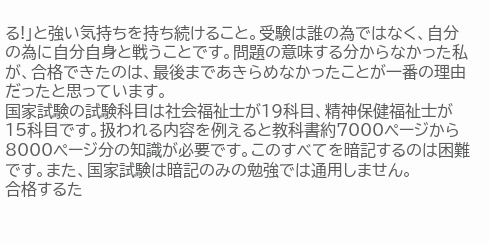る!」と強い気持ちを持ち続けること。受験は誰の為ではなく、自分の為に自分自身と戦うことです。問題の意味する分からなかった私が、合格できたのは、最後まであきらめなかったことが一番の理由だったと思っています。
国家試験の試験科目は社会福祉士が19科目、精神保健福祉士が15科目です。扱われる内容を例えると教科書約7000ページから8000ページ分の知識が必要です。このすべてを暗記するのは困難です。また、国家試験は暗記のみの勉強では通用しません。
合格するた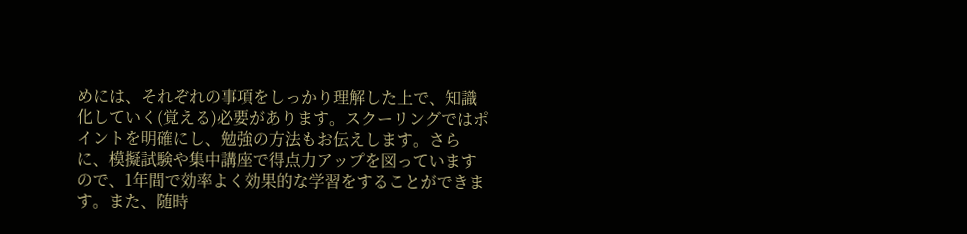めには、それぞれの事項をしっかり理解した上で、知識化していく(覚える)必要があります。スクーリングではポイントを明確にし、勉強の方法もお伝えします。さらに、模擬試験や集中講座で得点力アップを図っていますので、1年間で効率よく効果的な学習をすることができます。また、随時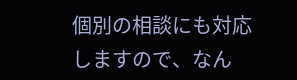個別の相談にも対応しますので、なん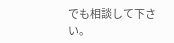でも相談して下さい。